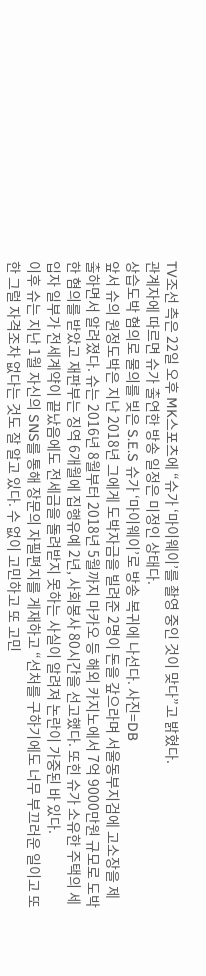TV조선 측은 22일 오후 MK스포츠에 “슈가 ‘마이웨이’를 촬영 중인 것이 맞다”고 밝혔다.
관계자에 따르면 슈가 출연한 방송 일정은 미정인 상태다.
상습도박 혐의로 물의를 빚은 S.E.S 슈가 ‘마이웨이’로 방송 복귀에 나선다. 사진=DB
앞서 슈의 원정도박은 지난 2018년 그에게 도박자금을 빌려준 2명이 돈을 갚으라며 서울동부지검에 고소장을 제출하면서 알려졌다. 슈는 2016년 8월부터 2018년 5월까지 마카오 등 해외 카지노에서 7억 9000만원 규모로 도박한 혐의를 받았고 재판부는 징역 6개월에 집행유예 2년, 사회봉사 80시간을 선고했다. 또힌 슈가 소유한 주택의 세입자 일부가 전세계약이 끝났음에도 전세금을 돌려받지 못하는 사실이 알려져 논란이 가중된 바 있다.
이후 슈는 지난 1월 자신의 SNS를 통해 장문의 자필편지를 게재하고 “선처를 구하기에도 너무 부끄러운 일이고 또한 그럴 자격조차 없다는 것도 잘 알고 있다. 수 없이 고민하고 또 고민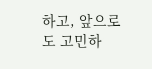하고, 앞으로도 고민하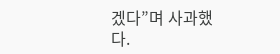겠다”며 사과했다.